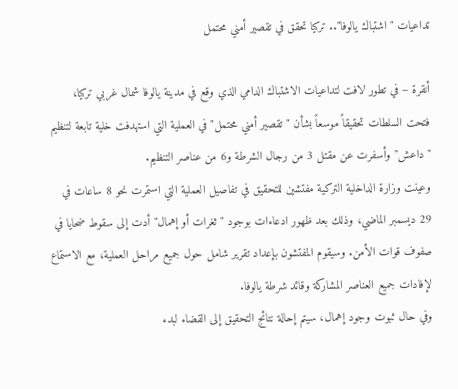تداعيات "اشتباك يالوفا".. تركيا تحقق في تقصير أمني محتمل

أنقرة – في تطور لافت لتداعيات الاشتباك الدامي الذي وقع في مدينة يالوفا شمال غربي تركيا، فتحت السلطات تحقيقاً موسعاً بشأن "تقصير أمني محتمل" في العملية التي استهدفت خلية تابعة لتنظيم "داعش" وأسفرت عن مقتل 3 من رجال الشرطة و6 من عناصر التنظيم.
وعينت وزارة الداخلية التركية مفتشين للتحقيق في تفاصيل العملية التي استمرت نحو 8 ساعات في 29 ديسمبر الماضي، وذلك بعد ظهور ادعاءات بوجود "ثغرات أو إهمال" أدت إلى سقوط ضحايا في صفوف قوات الأمن. وسيقوم المفتشون بإعداد تقرير شامل حول جميع مراحل العملية، مع الاستماع لإفادات جميع العناصر المشاركة وقائد شرطة يالوفا.
وفي حال ثبوت وجود إهمال، سيتم إحالة نتائج التحقيق إلى القضاء لبدء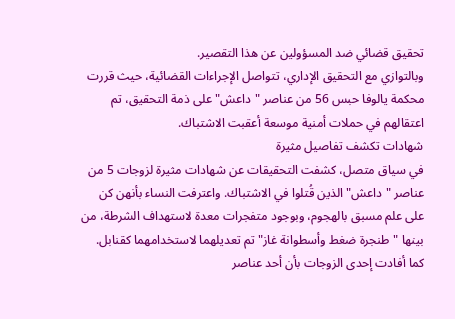تحقيق قضائي ضد المسؤولين عن هذا التقصير.
وبالتوازي مع التحقيق الإداري، تتواصل الإجراءات القضائية، حيث قررت محكمة يالوفا حبس 56 من عناصر "داعش" على ذمة التحقيق، تم اعتقالهم في حملات أمنية موسعة أعقبت الاشتباك.
شهادات تكشف تفاصيل مثيرة
في سياق متصل، كشفت التحقيقات عن شهادات مثيرة لزوجات 5 من عناصر "داعش" الذين قُتلوا في الاشتباك. واعترفت النساء بأنهن كن على علم مسبق بالهجوم، وبوجود متفجرات معدة لاستهداف الشرطة، من بينها "طنجرة ضغط وأسطوانة غاز" تم تعديلهما لاستخدامهما كقنابل.
كما أفادت إحدى الزوجات بأن أحد عناصر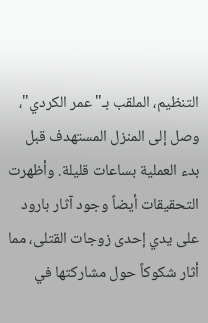التنظيم، الملقب بـ"عمر الكردي"، وصل إلى المنزل المستهدف قبل بدء العملية بساعات قليلة. وأظهرت التحقيقات أيضاً وجود آثار بارود على يدي إحدى زوجات القتلى، مما أثار شكوكاً حول مشاركتها في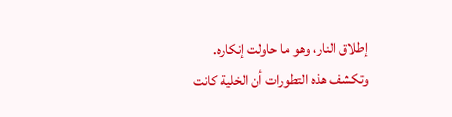إطلاق النار، وهو ما حاولت إنكاره.
وتكشف هذه التطورات أن الخلية كانت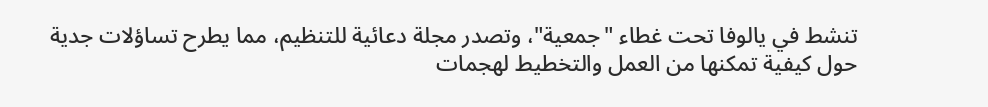تنشط في يالوفا تحت غطاء "جمعية"، وتصدر مجلة دعائية للتنظيم، مما يطرح تساؤلات جدية حول كيفية تمكنها من العمل والتخطيط لهجمات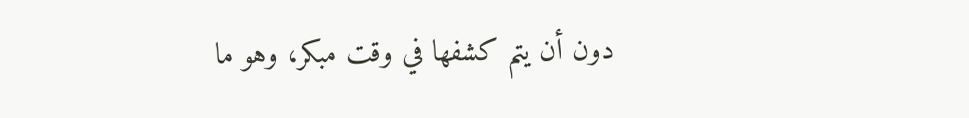دون أن يتم كشفها في وقت مبكر، وهو ما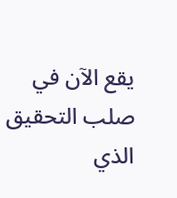يقع الآن في صلب التحقيق الذي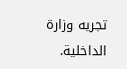تجريه وزارة الداخلية.